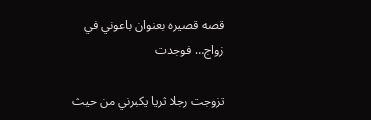قصه قصيره بعنوان باعوني في زواج… فوجدت

تزوجت رجلا ثريا يكبرني من حيث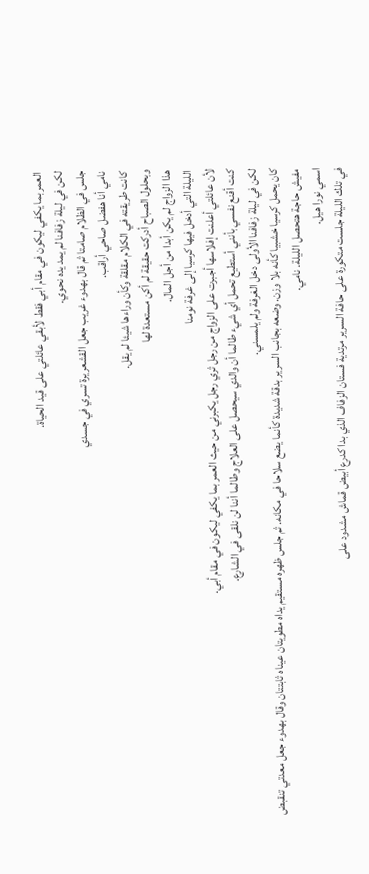العمر بما يكفي ليكون في مقام أبي فقط لأبقي عائلتي على قيد الحياة.
لكن في ليلة زفافنا لم يمد يده نحوي.
جلس في الظلام صامتا ثم قال بهدوء غريب جعل القشعريرة تسري في جسدي
نامي أنا هفضل صاحي أراقب.
كانت طريقته في الكلام مقلقة وكأن وراءها شيئا لم يقل.
وبحلول الصباح أدركت حقيقة لم أكن مستعدة لها
هذا الزواج لم يكن أبدا من أجل المال.
الليلة التي أدخل فيها كرسيا إلى غرفة نومنا
لأن عائلتي أعلنت إفلاسها أجبرت على الزواج من رجل ثري رجل يكبرني من حيث العمر بما يكفي ليكون في مقام أبي.
كنت أقنع نفسي بأنني أستطيع تحمل أي شيء طالما أن والدي سيحصل على العلاج وطالما أننا لن نلقى في الشارع.
لكن في ليلة زفافنا الأولى دخل الغرفة ولم يلمسني.
كان يحمل كرسيا خشبيا كأنه بلا وزن. وضعه بجانب السرير بدقة شديدة كأنما يضع سلاحا في مكانه. ثم جلس ظهره مستقيم يداه مطويتان عيناه ثابتتان وقال بهدوء جعل معدتي تنقبض
مفيش حاجة هتحصل الليلة. نامي.
اسمي نورا هيل.
في تلك الليلة جلست متكورة على حافة السرير مرتدية فستان الزفاف الذي بدا كدرع أبيض قماش مشدود على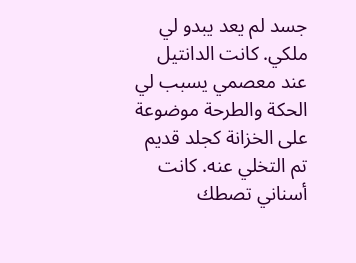جسد لم يعد يبدو لي ملكي. كانت الدانتيل عند معصمي يسبب لي الحكة والطرحة موضوعة على الخزانة كجلد قديم تم التخلي عنه. كانت أسناني تصطك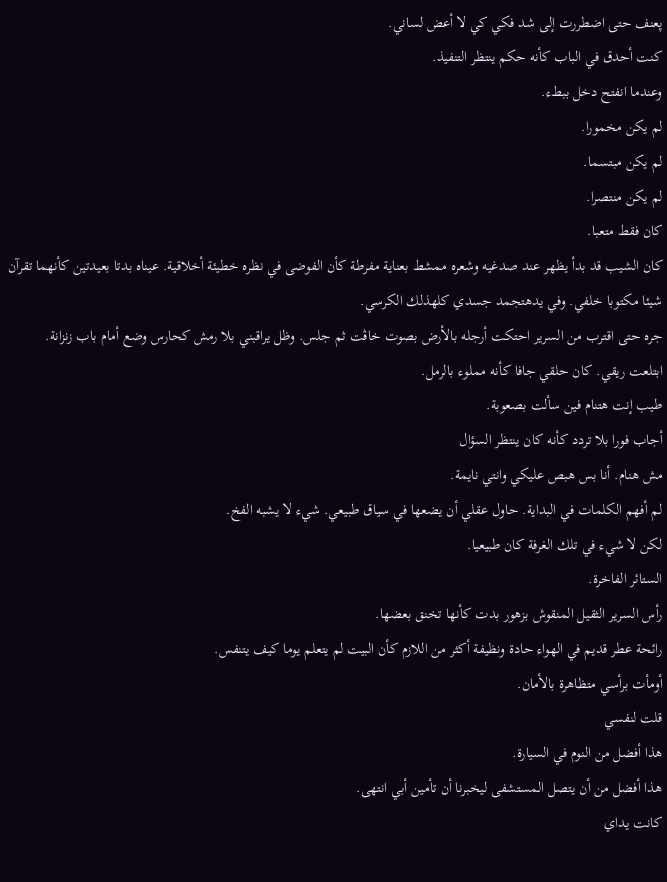پعنف حتى اضطررت إلى شد فكي كي لا أعض لساني.
كنت أحدق في الباب كأنه حكم ينتظر التنفيذ.
وعندما انفتح دخل ببطء.
لم يكن مخمورا.
لم يكن مبتسما.
لم يكن منتصرا.
كان فقط متعبا.
كان الشيب قد بدأ يظهر عند صدغيه وشعره ممشط بعناية مفرطة كأن الفوضى في نظره خطيئة أخلاقية. عيناه بدتا بعيدتين كأنهما تقرآن شيئا مكتوبا خلفي. وفي يدهتجمد جسدي كلهذلك الكرسي.
جره حتى اقترب من السرير احتكت أرجله بالأرض بصوت خاڤت ثم جلس. وظل يراقبني بلا رمش كحارس وضع أمام باب زنزانة.
ابتلعت ريقي. كان حلقي جافا كأنه مملوء بالرمل.
طيب إنت هتنام فين سألت بصعوبة.
أجاب فورا بلا تردد كأنه كان ينتظر السؤال
مش هنام. أنا بس هبص عليكي وانتي نايمة.
لم أفهم الكلمات في البداية. حاول عقلي أن يضعها في سياق طبيعي. شيء لا يشبه الفخ.
لكن لا شيء في تلك الغرفة كان طبيعيا.
الستائر الفاخرة.
رأس السرير الثقيل المنقوش بزهور بدت كأنها تخنق بعضها.
رائحة عطر قديم في الهواء حادة ونظيفة أكثر من اللازم كأن البيت لم يتعلم يوما كيف يتنفس.
أومأت برأسي متظاهرة بالأمان.
قلت لنفسي
هذا أفضل من النوم في السيارة.
هذا أفضل من أن يتصل المستشفى ليخبرنا أن تأمين أبي انتهى.
كانت يداي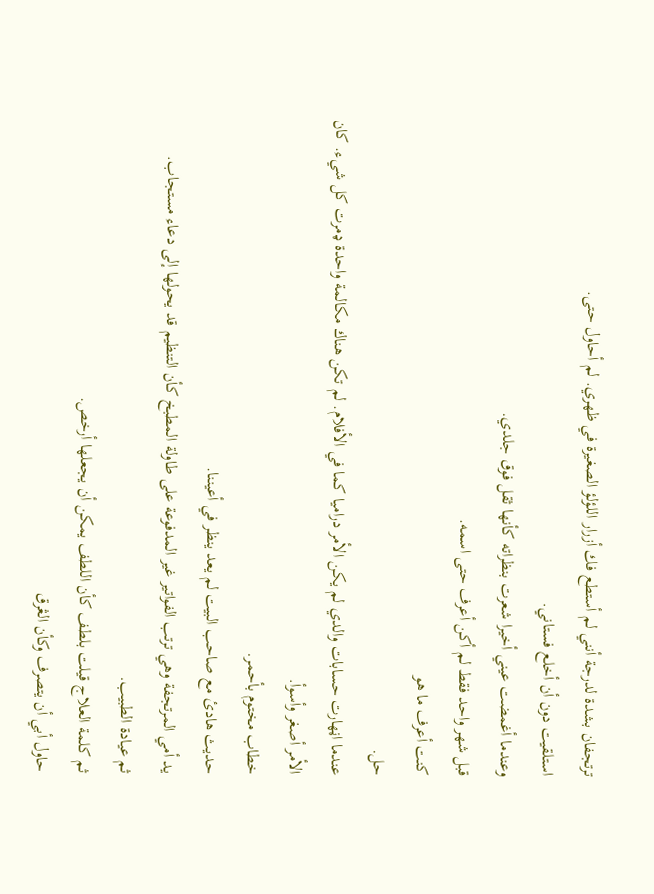ترتجفان بشدة لدرجة أنني لم أستطع فك أزرار اللؤلؤ الصغيرة في ظهري. لم أحاول حتى.
استلقيت دون أن أخلع فستاني.
وعندما أغمضت عيني أخيرا شعرت بنظراته كأنها ثقل فوق جلدي.
قبل شهر واحد فقط لم أكن أعرف حتى اسمه.
كنت أعرف ما هو
حل.
عندما اڼهارت حسابات والدي لم يكن الأمر دراميا كما في الأفلام. لم تكن هناك مكالمة واحدة ډمرت كل شيء. كان الأمر أصغر وأسوأ.
خطاب مختوم بأحمر.
حديث هادئ مع صاحب البيت لم يعد ينظر في أعيننا.
يد أمي المرتجفة وهي ترتب الفواتير غير المدفوعة على طاولة المطبخ كأن التنظيم قد يحولها إلى دعاء مستجاب.
ثم عيادة الطبيب.
ثم كلمة العلاج قيلت بلطف كأن اللطف يمكن أن يجعلها أرخص.
حاول أبي أن يتصرف وكأن الڠرق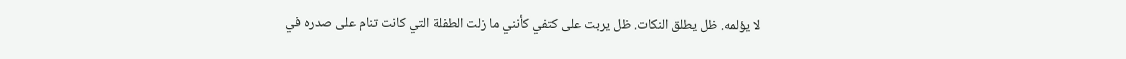لا يؤلمه. ظل يطلق النكات. ظل يربت على كتفي كأنني ما زلت الطفلة التي كانت تنام على صدره في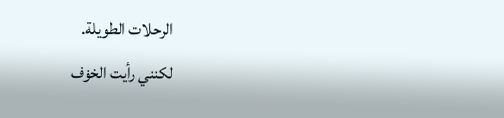الرحلات الطويلة.
لكنني رأيت الخۏف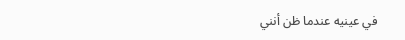في عينيه عندما ظن أنني